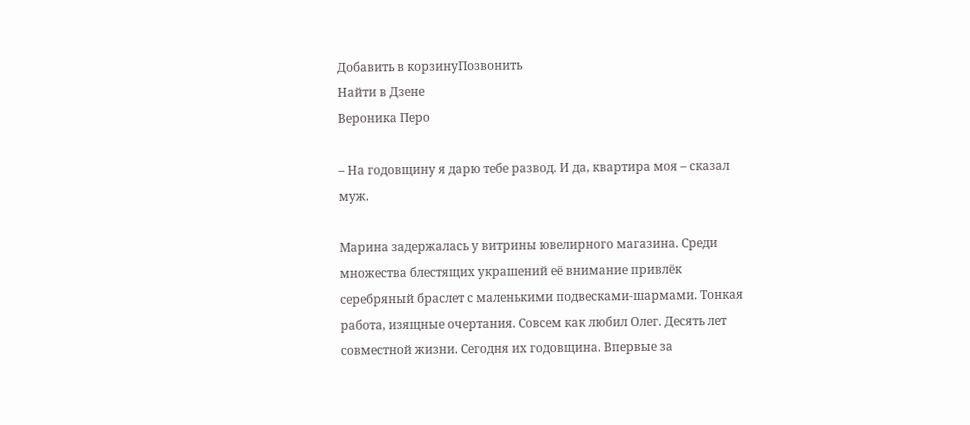Добавить в корзинуПозвонить
Найти в Дзене
Вероника Перо

– На годовщину я дарю тебе развод. И да, квартира моя – сказал муж.

Марина задержалась у витрины ювелирного магазина. Среди множества блестящих украшений её внимание привлёк серебряный браслет с маленькими подвесками-шармами. Тонкая работа, изящные очертания. Совсем как любил Олег. Десять лет совместной жизни. Сегодня их годовщина. Впервые за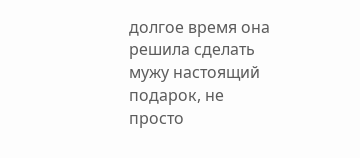долгое время она решила сделать мужу настоящий подарок, не просто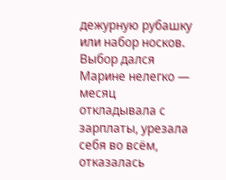дежурную рубашку или набор носков. Выбор дался Марине нелегко — месяц откладывала с зарплаты, урезала себя во всём, отказалась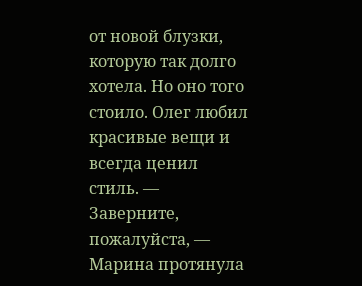от новой блузки, которую так долго хотела. Но оно того стоило. Олег любил красивые вещи и всегда ценил стиль. — Заверните, пожалуйста, — Марина протянула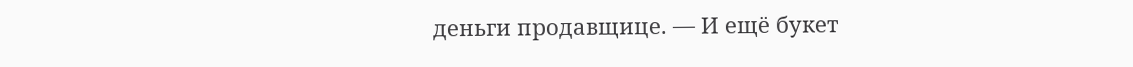деньги продавщице. — И ещё букет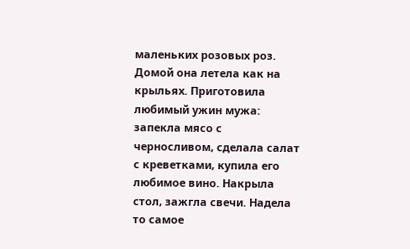маленьких розовых роз. Домой она летела как на крыльях. Приготовила любимый ужин мужа: запекла мясо с черносливом, сделала салат с креветками, купила его любимое вино. Накрыла стол, зажгла свечи. Надела то самое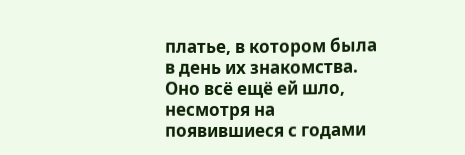платье, в котором была в день их знакомства. Оно всё ещё ей шло, несмотря на появившиеся с годами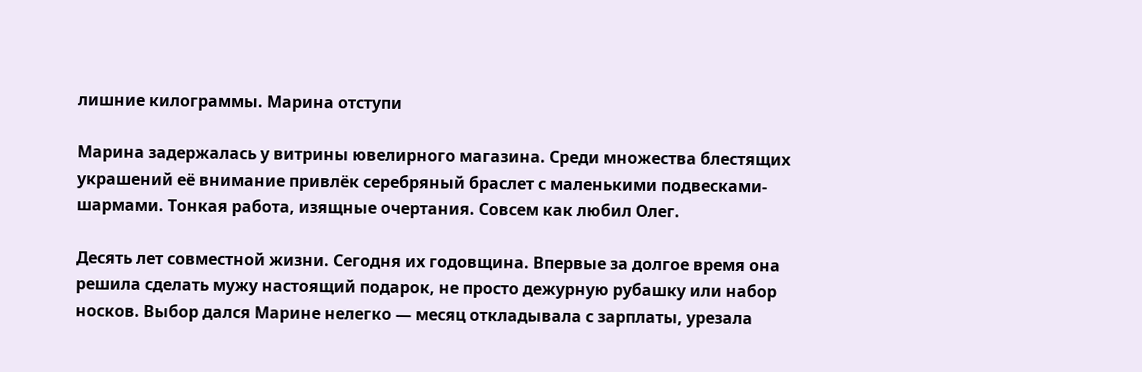лишние килограммы. Марина отступи

Марина задержалась у витрины ювелирного магазина. Среди множества блестящих украшений её внимание привлёк серебряный браслет с маленькими подвесками-шармами. Тонкая работа, изящные очертания. Совсем как любил Олег.

Десять лет совместной жизни. Сегодня их годовщина. Впервые за долгое время она решила сделать мужу настоящий подарок, не просто дежурную рубашку или набор носков. Выбор дался Марине нелегко — месяц откладывала с зарплаты, урезала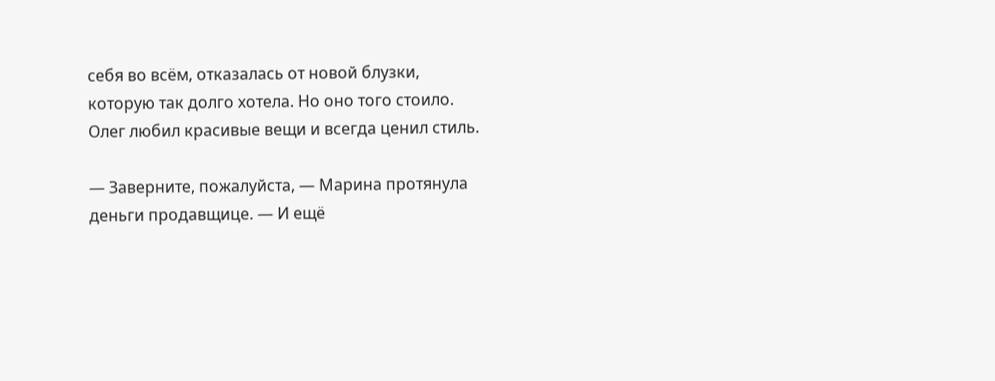себя во всём, отказалась от новой блузки, которую так долго хотела. Но оно того стоило. Олег любил красивые вещи и всегда ценил стиль.

— Заверните, пожалуйста, — Марина протянула деньги продавщице. — И ещё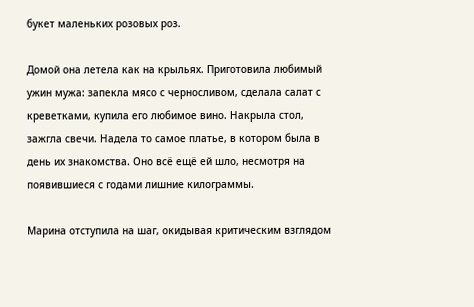букет маленьких розовых роз.

Домой она летела как на крыльях. Приготовила любимый ужин мужа: запекла мясо с черносливом, сделала салат с креветками, купила его любимое вино. Накрыла стол, зажгла свечи. Надела то самое платье, в котором была в день их знакомства. Оно всё ещё ей шло, несмотря на появившиеся с годами лишние килограммы.

Марина отступила на шаг, окидывая критическим взглядом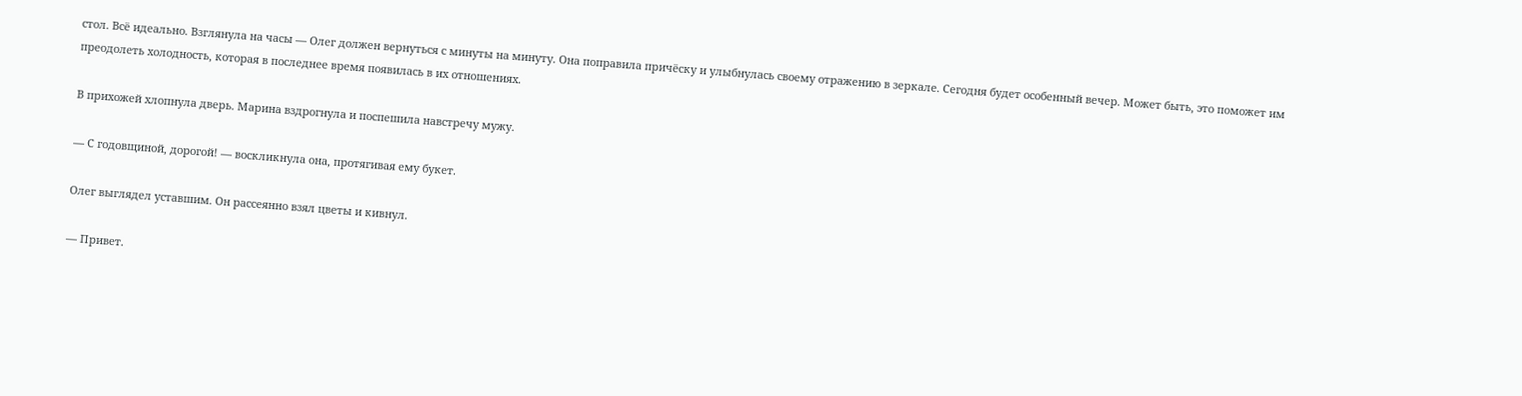стол. Всё идеально. Взглянула на часы — Олег должен вернуться с минуты на минуту. Она поправила причёску и улыбнулась своему отражению в зеркале. Сегодня будет особенный вечер. Может быть, это поможет им преодолеть холодность, которая в последнее время появилась в их отношениях.

В прихожей хлопнула дверь. Марина вздрогнула и поспешила навстречу мужу.

— С годовщиной, дорогой! — воскликнула она, протягивая ему букет.

Олег выглядел уставшим. Он рассеянно взял цветы и кивнул.

— Привет.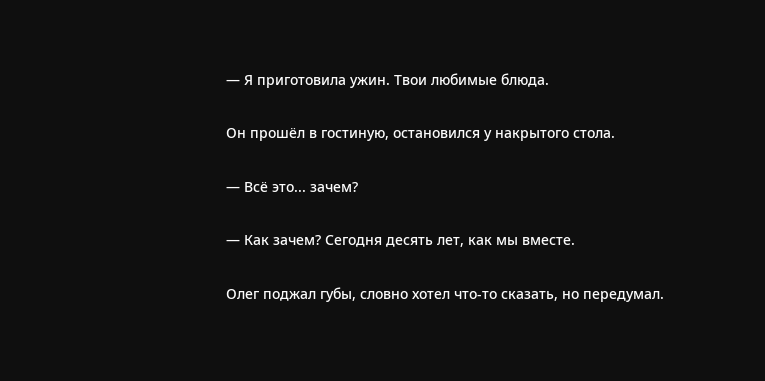— Я приготовила ужин. Твои любимые блюда.

Он прошёл в гостиную, остановился у накрытого стола.

— Всё это... зачем?

— Как зачем? Сегодня десять лет, как мы вместе.

Олег поджал губы, словно хотел что-то сказать, но передумал.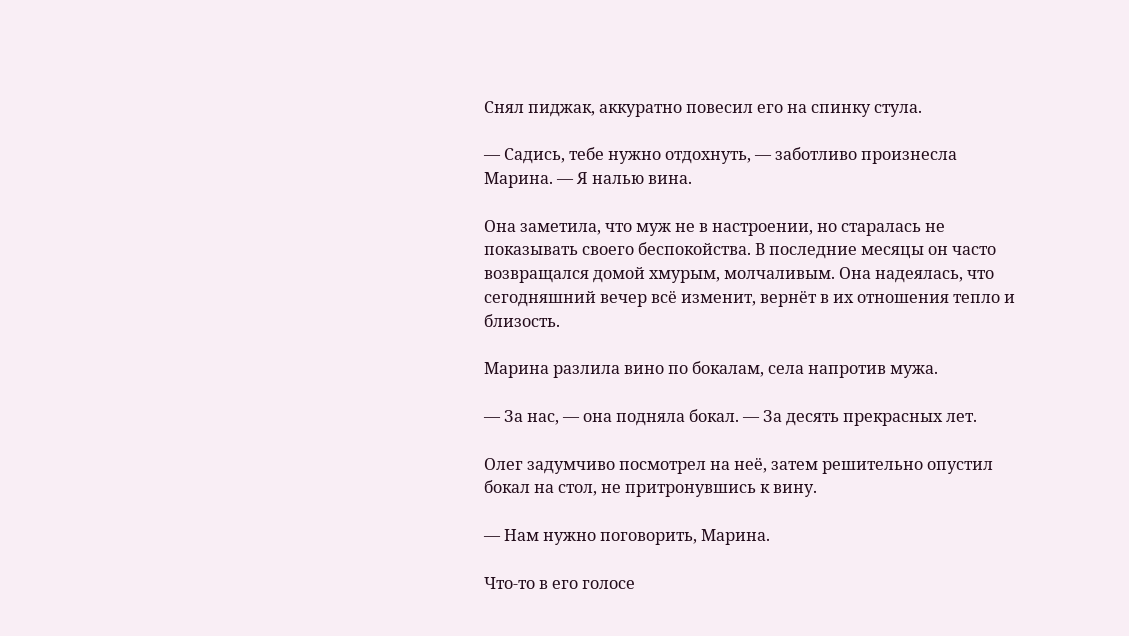Снял пиджак, аккуратно повесил его на спинку стула.

— Садись, тебе нужно отдохнуть, — заботливо произнесла Марина. — Я налью вина.

Она заметила, что муж не в настроении, но старалась не показывать своего беспокойства. В последние месяцы он часто возвращался домой хмурым, молчаливым. Она надеялась, что сегодняшний вечер всё изменит, вернёт в их отношения тепло и близость.

Марина разлила вино по бокалам, села напротив мужа.

— За нас, — она подняла бокал. — За десять прекрасных лет.

Олег задумчиво посмотрел на неё, затем решительно опустил бокал на стол, не притронувшись к вину.

— Нам нужно поговорить, Марина.

Что-то в его голосе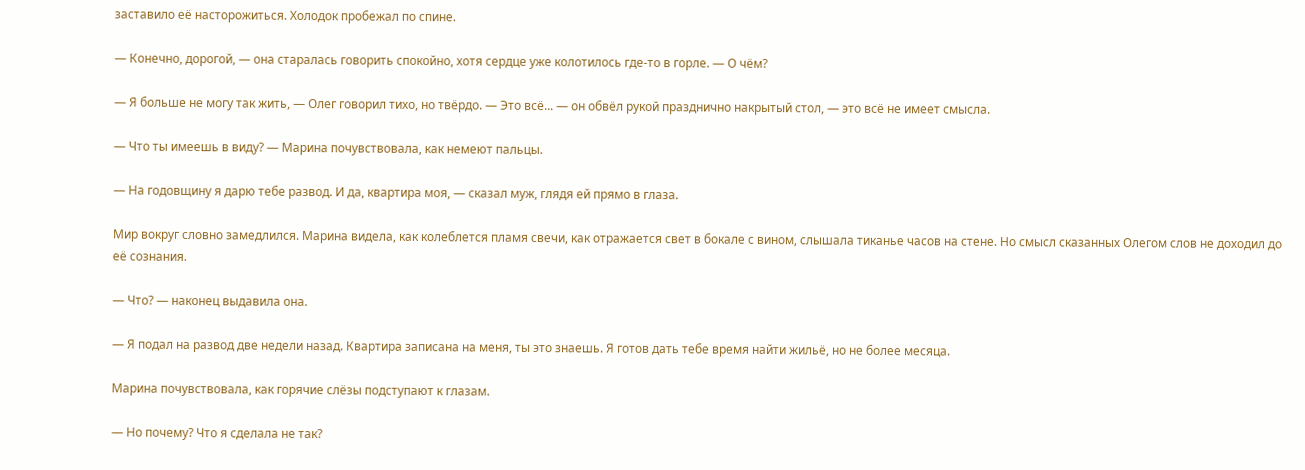заставило её насторожиться. Холодок пробежал по спине.

— Конечно, дорогой, — она старалась говорить спокойно, хотя сердце уже колотилось где-то в горле. — О чём?

— Я больше не могу так жить, — Олег говорил тихо, но твёрдо. — Это всё... — он обвёл рукой празднично накрытый стол, — это всё не имеет смысла.

— Что ты имеешь в виду? — Марина почувствовала, как немеют пальцы.

— На годовщину я дарю тебе развод. И да, квартира моя, — сказал муж, глядя ей прямо в глаза.

Мир вокруг словно замедлился. Марина видела, как колеблется пламя свечи, как отражается свет в бокале с вином, слышала тиканье часов на стене. Но смысл сказанных Олегом слов не доходил до её сознания.

— Что? — наконец выдавила она.

— Я подал на развод две недели назад. Квартира записана на меня, ты это знаешь. Я готов дать тебе время найти жильё, но не более месяца.

Марина почувствовала, как горячие слёзы подступают к глазам.

— Но почему? Что я сделала не так?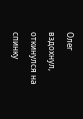Олег вздохнул, откинулся на спинку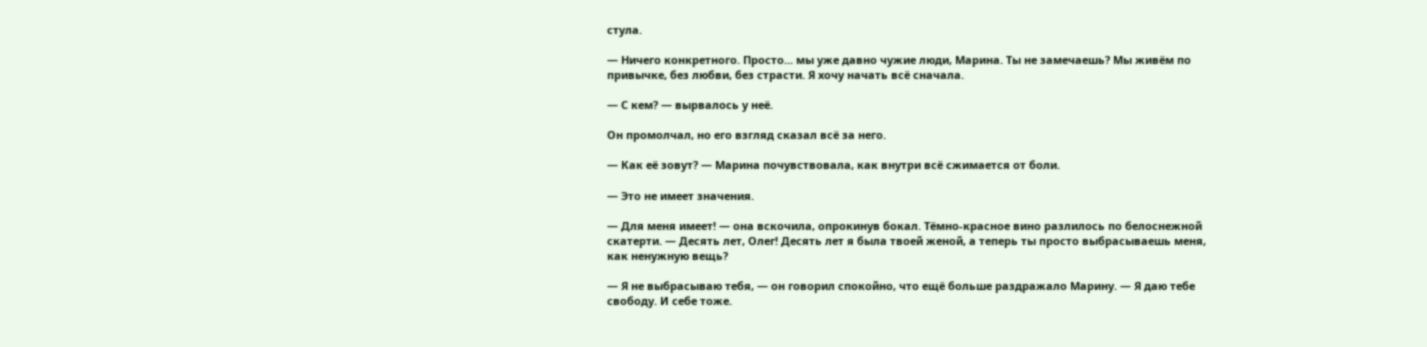стула.

— Ничего конкретного. Просто... мы уже давно чужие люди, Марина. Ты не замечаешь? Мы живём по привычке, без любви, без страсти. Я хочу начать всё сначала.

— С кем? — вырвалось у неё.

Он промолчал, но его взгляд сказал всё за него.

— Как её зовут? — Марина почувствовала, как внутри всё сжимается от боли.

— Это не имеет значения.

— Для меня имеет! — она вскочила, опрокинув бокал. Тёмно-красное вино разлилось по белоснежной скатерти. — Десять лет, Олег! Десять лет я была твоей женой, а теперь ты просто выбрасываешь меня, как ненужную вещь?

— Я не выбрасываю тебя, — он говорил спокойно, что ещё больше раздражало Марину. — Я даю тебе свободу. И себе тоже.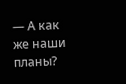— А как же наши планы?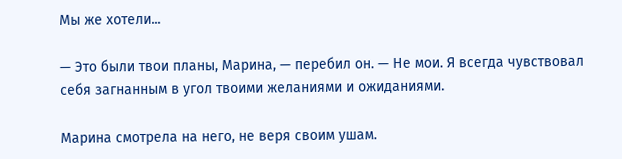Мы же хотели...

— Это были твои планы, Марина, — перебил он. — Не мои. Я всегда чувствовал себя загнанным в угол твоими желаниями и ожиданиями.

Марина смотрела на него, не веря своим ушам.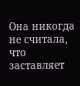Она никогда не считала, что заставляет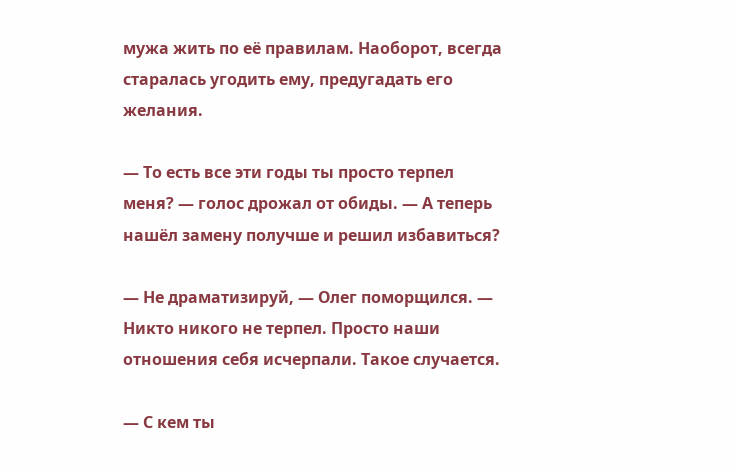мужа жить по её правилам. Наоборот, всегда старалась угодить ему, предугадать его желания.

— То есть все эти годы ты просто терпел меня? — голос дрожал от обиды. — А теперь нашёл замену получше и решил избавиться?

— Не драматизируй, — Олег поморщился. — Никто никого не терпел. Просто наши отношения себя исчерпали. Такое случается.

— С кем ты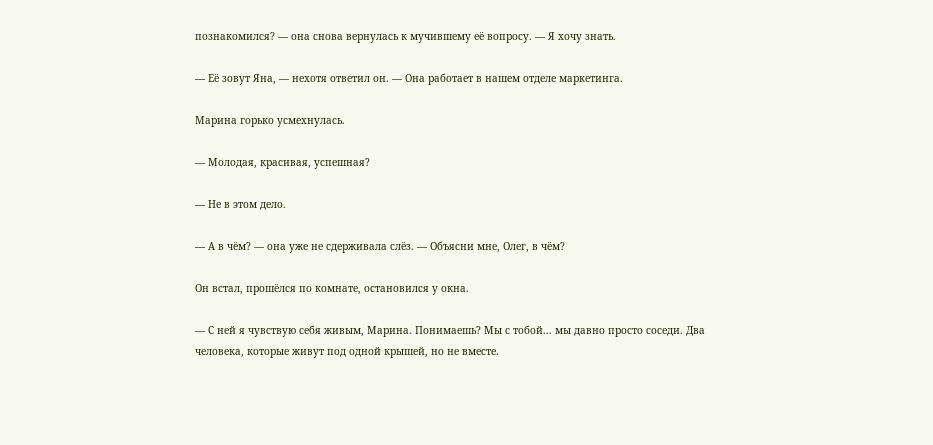познакомился? — она снова вернулась к мучившему её вопросу. — Я хочу знать.

— Её зовут Яна, — нехотя ответил он. — Она работает в нашем отделе маркетинга.

Марина горько усмехнулась.

— Молодая, красивая, успешная?

— Не в этом дело.

— А в чём? — она уже не сдерживала слёз. — Объясни мне, Олег, в чём?

Он встал, прошёлся по комнате, остановился у окна.

— С ней я чувствую себя живым, Марина. Понимаешь? Мы с тобой... мы давно просто соседи. Два человека, которые живут под одной крышей, но не вместе.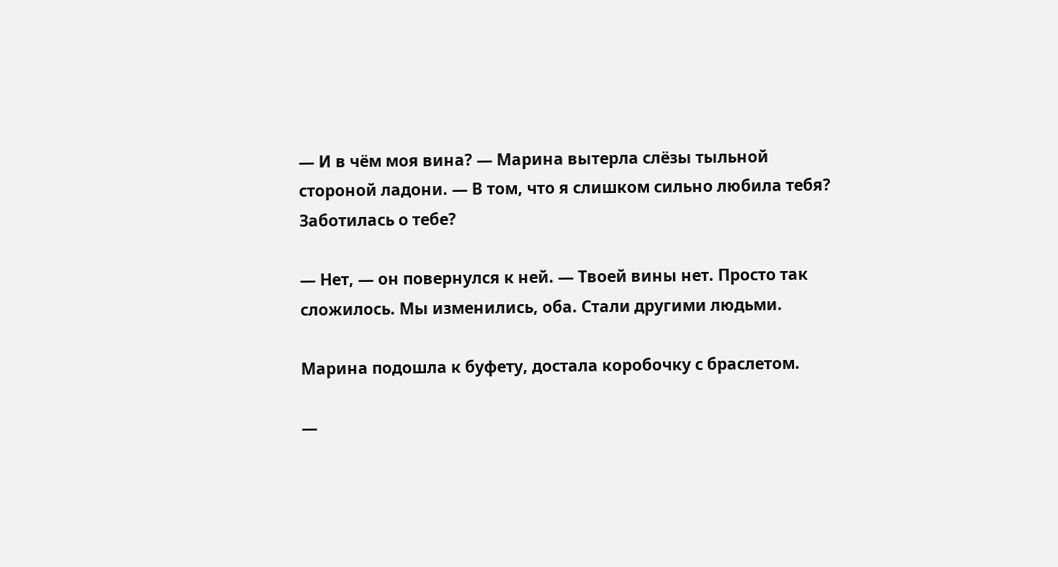— И в чём моя вина? — Марина вытерла слёзы тыльной стороной ладони. — В том, что я слишком сильно любила тебя? Заботилась о тебе?

— Нет, — он повернулся к ней. — Твоей вины нет. Просто так сложилось. Мы изменились, оба. Стали другими людьми.

Марина подошла к буфету, достала коробочку с браслетом.

—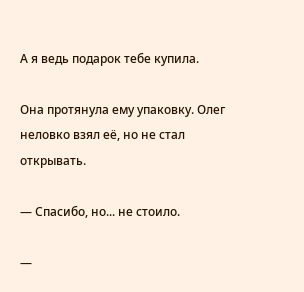А я ведь подарок тебе купила.

Она протянула ему упаковку. Олег неловко взял её, но не стал открывать.

— Спасибо, но... не стоило.

—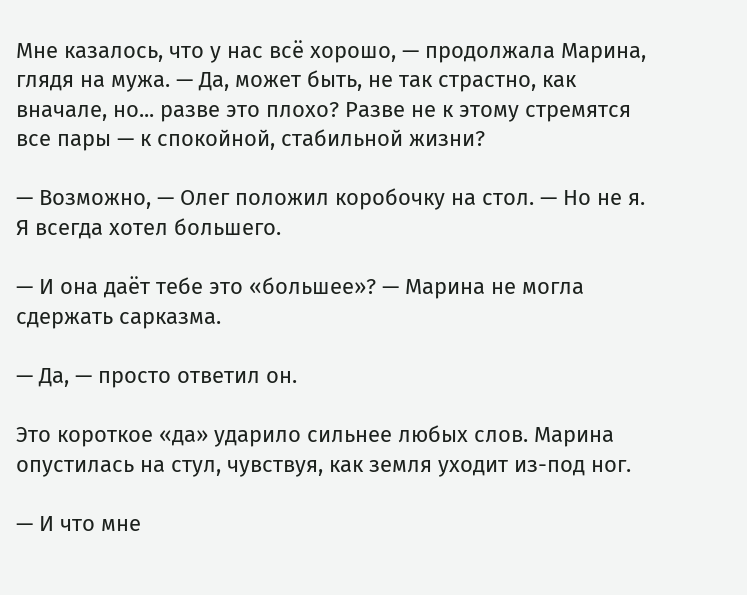Мне казалось, что у нас всё хорошо, — продолжала Марина, глядя на мужа. — Да, может быть, не так страстно, как вначале, но... разве это плохо? Разве не к этому стремятся все пары — к спокойной, стабильной жизни?

— Возможно, — Олег положил коробочку на стол. — Но не я. Я всегда хотел большего.

— И она даёт тебе это «большее»? — Марина не могла сдержать сарказма.

— Да, — просто ответил он.

Это короткое «да» ударило сильнее любых слов. Марина опустилась на стул, чувствуя, как земля уходит из-под ног.

— И что мне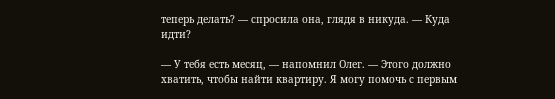теперь делать? — спросила она, глядя в никуда. — Куда идти?

— У тебя есть месяц, — напомнил Олег. — Этого должно хватить, чтобы найти квартиру. Я могу помочь с первым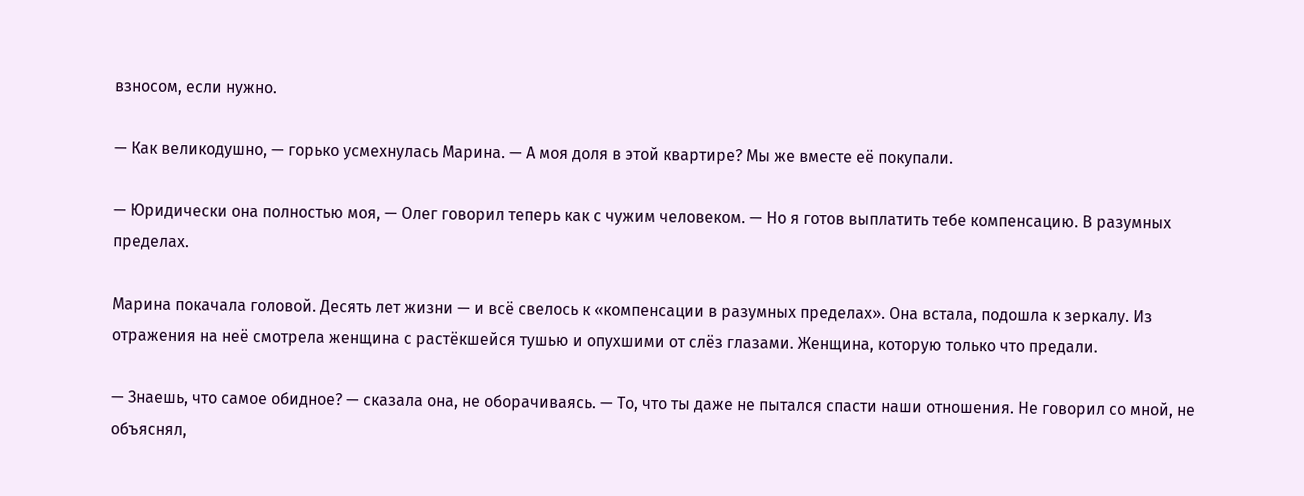взносом, если нужно.

— Как великодушно, — горько усмехнулась Марина. — А моя доля в этой квартире? Мы же вместе её покупали.

— Юридически она полностью моя, — Олег говорил теперь как с чужим человеком. — Но я готов выплатить тебе компенсацию. В разумных пределах.

Марина покачала головой. Десять лет жизни — и всё свелось к «компенсации в разумных пределах». Она встала, подошла к зеркалу. Из отражения на неё смотрела женщина с растёкшейся тушью и опухшими от слёз глазами. Женщина, которую только что предали.

— Знаешь, что самое обидное? — сказала она, не оборачиваясь. — То, что ты даже не пытался спасти наши отношения. Не говорил со мной, не объяснял,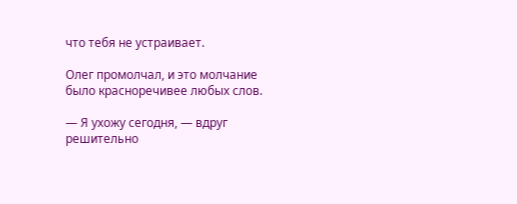что тебя не устраивает.

Олег промолчал, и это молчание было красноречивее любых слов.

— Я ухожу сегодня, — вдруг решительно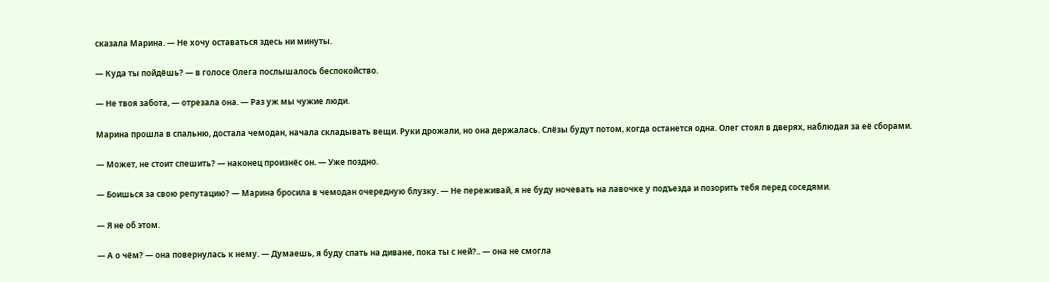сказала Марина. — Не хочу оставаться здесь ни минуты.

— Куда ты пойдёшь? — в голосе Олега послышалось беспокойство.

— Не твоя забота, — отрезала она. — Раз уж мы чужие люди.

Марина прошла в спальню, достала чемодан, начала складывать вещи. Руки дрожали, но она держалась. Слёзы будут потом, когда останется одна. Олег стоял в дверях, наблюдая за её сборами.

— Может, не стоит спешить? — наконец произнёс он. — Уже поздно.

— Боишься за свою репутацию? — Марина бросила в чемодан очередную блузку. — Не переживай, я не буду ночевать на лавочке у подъезда и позорить тебя перед соседями.

— Я не об этом.

— А о чём? — она повернулась к нему. — Думаешь, я буду спать на диване, пока ты с ней?.. — она не смогла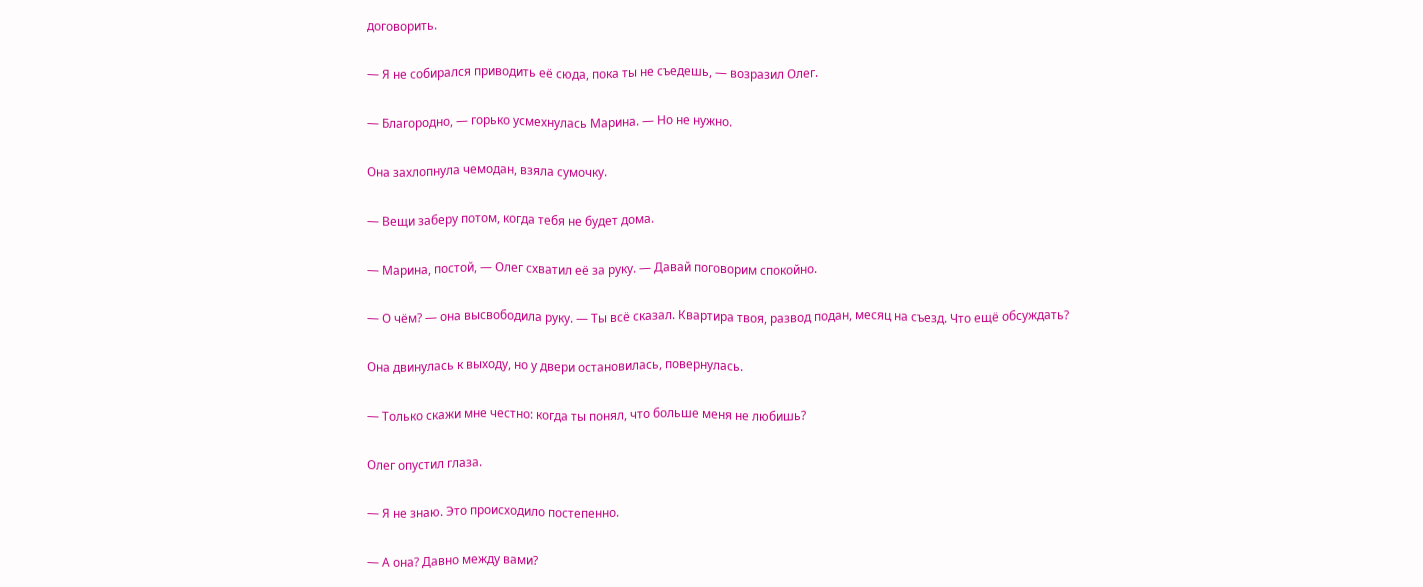договорить.

— Я не собирался приводить её сюда, пока ты не съедешь, — возразил Олег.

— Благородно, — горько усмехнулась Марина. — Но не нужно.

Она захлопнула чемодан, взяла сумочку.

— Вещи заберу потом, когда тебя не будет дома.

— Марина, постой, — Олег схватил её за руку. — Давай поговорим спокойно.

— О чём? — она высвободила руку. — Ты всё сказал. Квартира твоя, развод подан, месяц на съезд. Что ещё обсуждать?

Она двинулась к выходу, но у двери остановилась, повернулась.

— Только скажи мне честно: когда ты понял, что больше меня не любишь?

Олег опустил глаза.

— Я не знаю. Это происходило постепенно.

— А она? Давно между вами?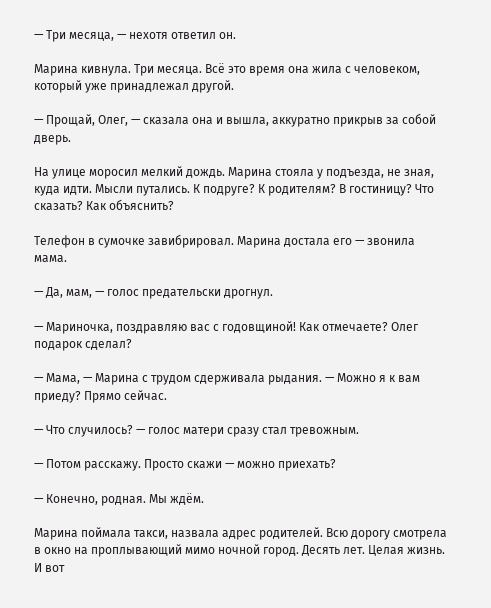— Три месяца, — нехотя ответил он.

Марина кивнула. Три месяца. Всё это время она жила с человеком, который уже принадлежал другой.

— Прощай, Олег, — сказала она и вышла, аккуратно прикрыв за собой дверь.

На улице моросил мелкий дождь. Марина стояла у подъезда, не зная, куда идти. Мысли путались. К подруге? К родителям? В гостиницу? Что сказать? Как объяснить?

Телефон в сумочке завибрировал. Марина достала его — звонила мама.

— Да, мам, — голос предательски дрогнул.

— Мариночка, поздравляю вас с годовщиной! Как отмечаете? Олег подарок сделал?

— Мама, — Марина с трудом сдерживала рыдания. — Можно я к вам приеду? Прямо сейчас.

— Что случилось? — голос матери сразу стал тревожным.

— Потом расскажу. Просто скажи — можно приехать?

— Конечно, родная. Мы ждём.

Марина поймала такси, назвала адрес родителей. Всю дорогу смотрела в окно на проплывающий мимо ночной город. Десять лет. Целая жизнь. И вот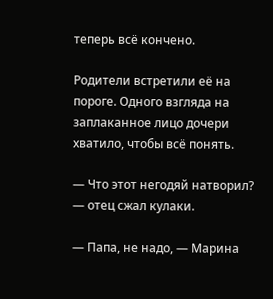теперь всё кончено.

Родители встретили её на пороге. Одного взгляда на заплаканное лицо дочери хватило, чтобы всё понять.

— Что этот негодяй натворил? — отец сжал кулаки.

— Папа, не надо, — Марина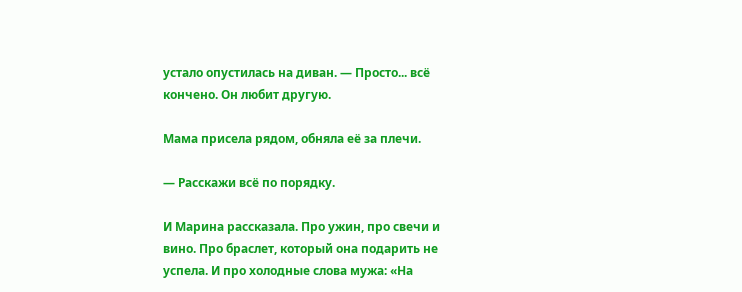устало опустилась на диван. — Просто... всё кончено. Он любит другую.

Мама присела рядом, обняла её за плечи.

— Расскажи всё по порядку.

И Марина рассказала. Про ужин, про свечи и вино. Про браслет, который она подарить не успела. И про холодные слова мужа: «На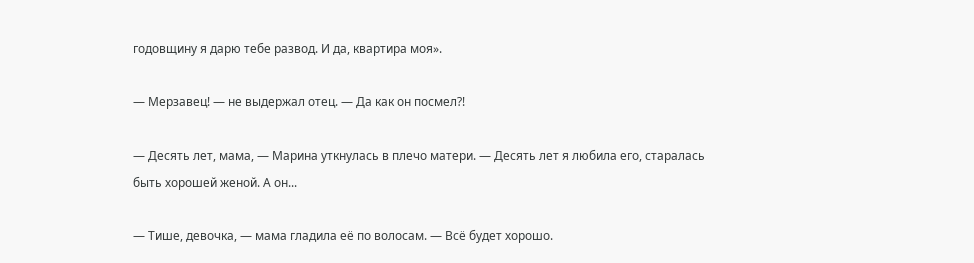годовщину я дарю тебе развод. И да, квартира моя».

— Мерзавец! — не выдержал отец. — Да как он посмел?!

— Десять лет, мама, — Марина уткнулась в плечо матери. — Десять лет я любила его, старалась быть хорошей женой. А он...

— Тише, девочка, — мама гладила её по волосам. — Всё будет хорошо.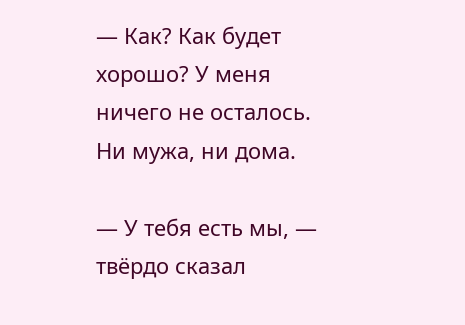— Как? Как будет хорошо? У меня ничего не осталось. Ни мужа, ни дома.

— У тебя есть мы, — твёрдо сказал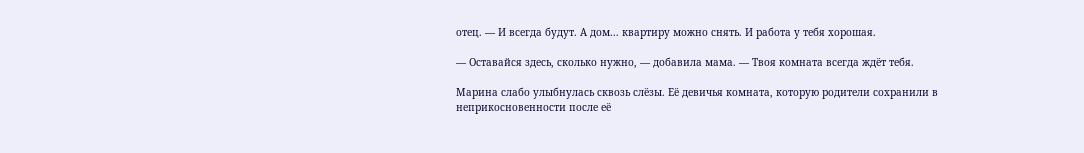отец. — И всегда будут. А дом... квартиру можно снять. И работа у тебя хорошая.

— Оставайся здесь, сколько нужно, — добавила мама. — Твоя комната всегда ждёт тебя.

Марина слабо улыбнулась сквозь слёзы. Её девичья комната, которую родители сохранили в неприкосновенности после её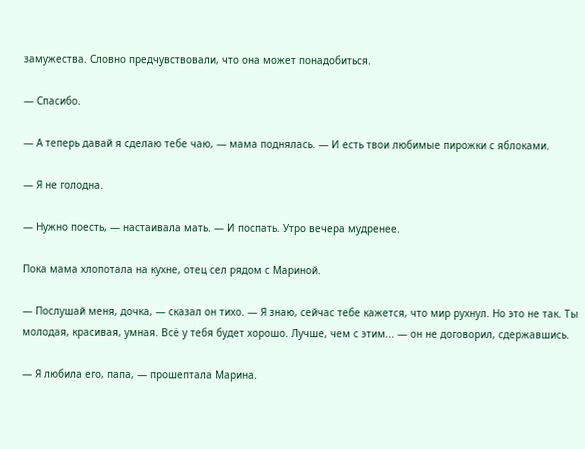замужества. Словно предчувствовали, что она может понадобиться.

— Спасибо.

— А теперь давай я сделаю тебе чаю, — мама поднялась. — И есть твои любимые пирожки с яблоками.

— Я не голодна.

— Нужно поесть, — настаивала мать. — И поспать. Утро вечера мудренее.

Пока мама хлопотала на кухне, отец сел рядом с Мариной.

— Послушай меня, дочка, — сказал он тихо. — Я знаю, сейчас тебе кажется, что мир рухнул. Но это не так. Ты молодая, красивая, умная. Всё у тебя будет хорошо. Лучше, чем с этим... — он не договорил, сдержавшись.

— Я любила его, папа, — прошептала Марина.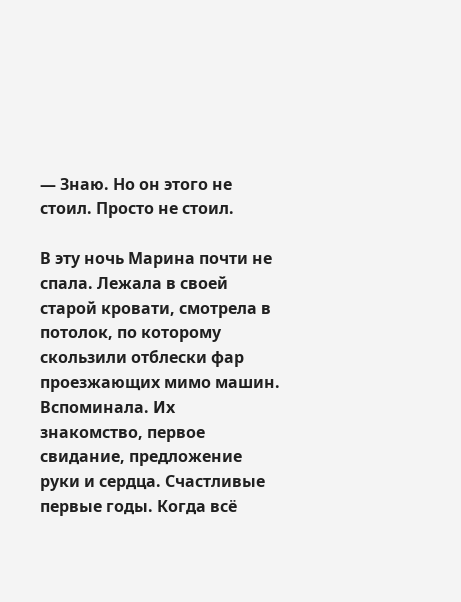— Знаю. Но он этого не стоил. Просто не стоил.

В эту ночь Марина почти не спала. Лежала в своей старой кровати, смотрела в потолок, по которому скользили отблески фар проезжающих мимо машин. Вспоминала. Их знакомство, первое свидание, предложение руки и сердца. Счастливые первые годы. Когда всё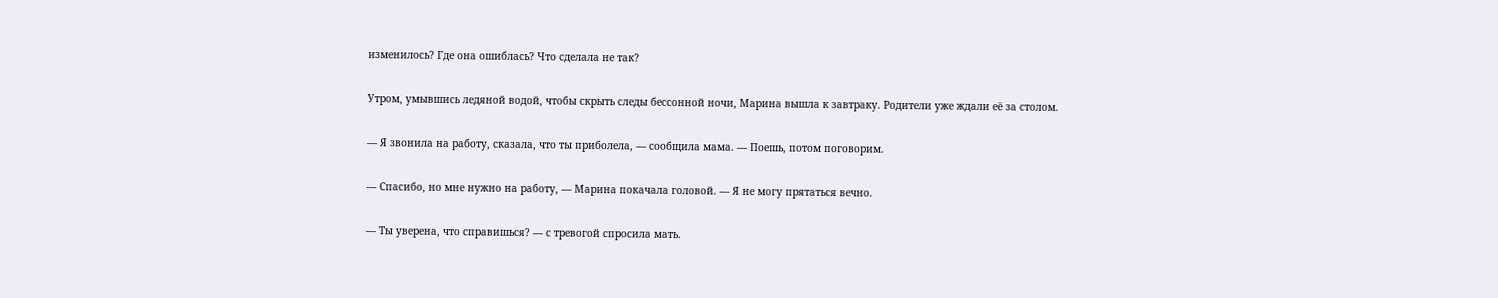изменилось? Где она ошиблась? Что сделала не так?

Утром, умывшись ледяной водой, чтобы скрыть следы бессонной ночи, Марина вышла к завтраку. Родители уже ждали её за столом.

— Я звонила на работу, сказала, что ты приболела, — сообщила мама. — Поешь, потом поговорим.

— Спасибо, но мне нужно на работу, — Марина покачала головой. — Я не могу прятаться вечно.

— Ты уверена, что справишься? — с тревогой спросила мать.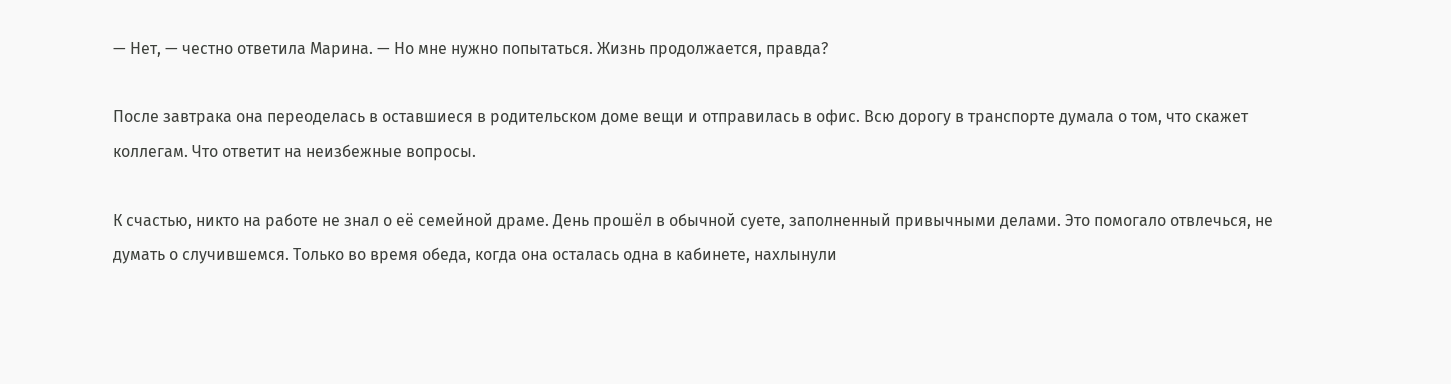— Нет, — честно ответила Марина. — Но мне нужно попытаться. Жизнь продолжается, правда?

После завтрака она переоделась в оставшиеся в родительском доме вещи и отправилась в офис. Всю дорогу в транспорте думала о том, что скажет коллегам. Что ответит на неизбежные вопросы.

К счастью, никто на работе не знал о её семейной драме. День прошёл в обычной суете, заполненный привычными делами. Это помогало отвлечься, не думать о случившемся. Только во время обеда, когда она осталась одна в кабинете, нахлынули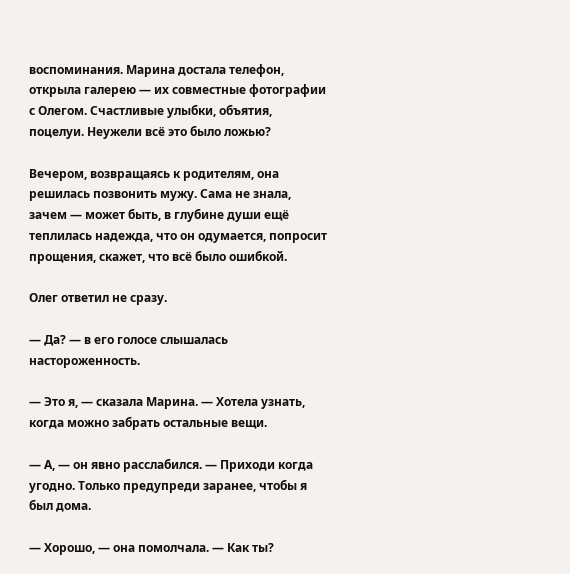воспоминания. Марина достала телефон, открыла галерею — их совместные фотографии с Олегом. Счастливые улыбки, объятия, поцелуи. Неужели всё это было ложью?

Вечером, возвращаясь к родителям, она решилась позвонить мужу. Сама не знала, зачем — может быть, в глубине души ещё теплилась надежда, что он одумается, попросит прощения, скажет, что всё было ошибкой.

Олег ответил не сразу.

— Да? — в его голосе слышалась настороженность.

— Это я, — сказала Марина. — Хотела узнать, когда можно забрать остальные вещи.

— А, — он явно расслабился. — Приходи когда угодно. Только предупреди заранее, чтобы я был дома.

— Хорошо, — она помолчала. — Как ты?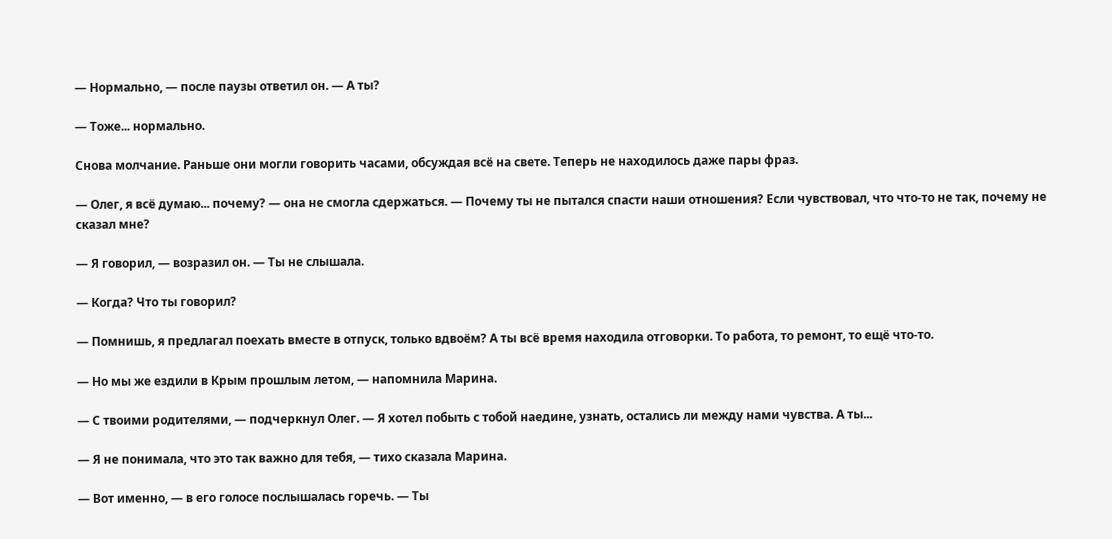— Нормально, — после паузы ответил он. — А ты?

— Тоже... нормально.

Снова молчание. Раньше они могли говорить часами, обсуждая всё на свете. Теперь не находилось даже пары фраз.

— Олег, я всё думаю... почему? — она не смогла сдержаться. — Почему ты не пытался спасти наши отношения? Если чувствовал, что что-то не так, почему не сказал мне?

— Я говорил, — возразил он. — Ты не слышала.

— Когда? Что ты говорил?

— Помнишь, я предлагал поехать вместе в отпуск, только вдвоём? А ты всё время находила отговорки. То работа, то ремонт, то ещё что-то.

— Но мы же ездили в Крым прошлым летом, — напомнила Марина.

— С твоими родителями, — подчеркнул Олег. — Я хотел побыть с тобой наедине, узнать, остались ли между нами чувства. А ты...

— Я не понимала, что это так важно для тебя, — тихо сказала Марина.

— Вот именно, — в его голосе послышалась горечь. — Ты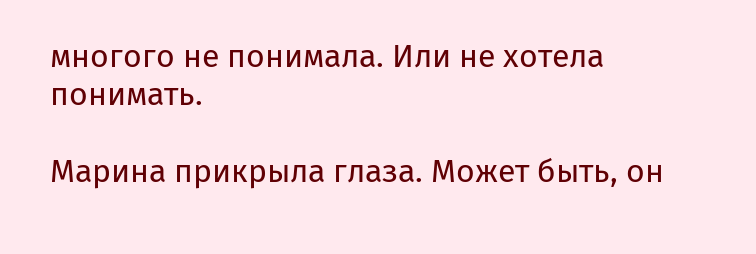многого не понимала. Или не хотела понимать.

Марина прикрыла глаза. Может быть, он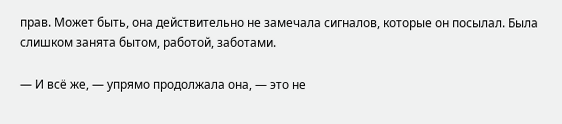прав. Может быть, она действительно не замечала сигналов, которые он посылал. Была слишком занята бытом, работой, заботами.

— И всё же, — упрямо продолжала она, — это не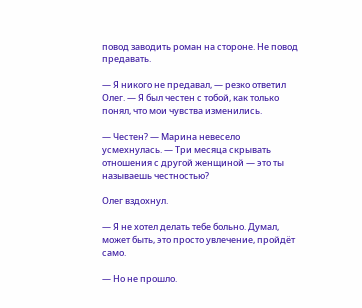повод заводить роман на стороне. Не повод предавать.

— Я никого не предавал, — резко ответил Олег. — Я был честен с тобой, как только понял, что мои чувства изменились.

— Честен? — Марина невесело усмехнулась. — Три месяца скрывать отношения с другой женщиной — это ты называешь честностью?

Олег вздохнул.

— Я не хотел делать тебе больно. Думал, может быть, это просто увлечение, пройдёт само.

— Но не прошло.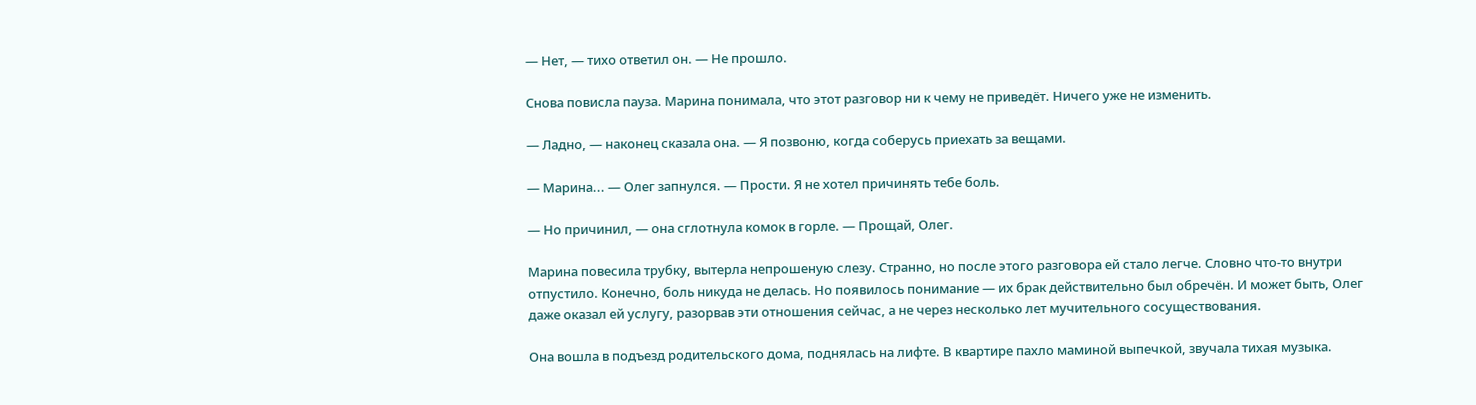— Нет, — тихо ответил он. — Не прошло.

Снова повисла пауза. Марина понимала, что этот разговор ни к чему не приведёт. Ничего уже не изменить.

— Ладно, — наконец сказала она. — Я позвоню, когда соберусь приехать за вещами.

— Марина... — Олег запнулся. — Прости. Я не хотел причинять тебе боль.

— Но причинил, — она сглотнула комок в горле. — Прощай, Олег.

Марина повесила трубку, вытерла непрошеную слезу. Странно, но после этого разговора ей стало легче. Словно что-то внутри отпустило. Конечно, боль никуда не делась. Но появилось понимание — их брак действительно был обречён. И может быть, Олег даже оказал ей услугу, разорвав эти отношения сейчас, а не через несколько лет мучительного сосуществования.

Она вошла в подъезд родительского дома, поднялась на лифте. В квартире пахло маминой выпечкой, звучала тихая музыка.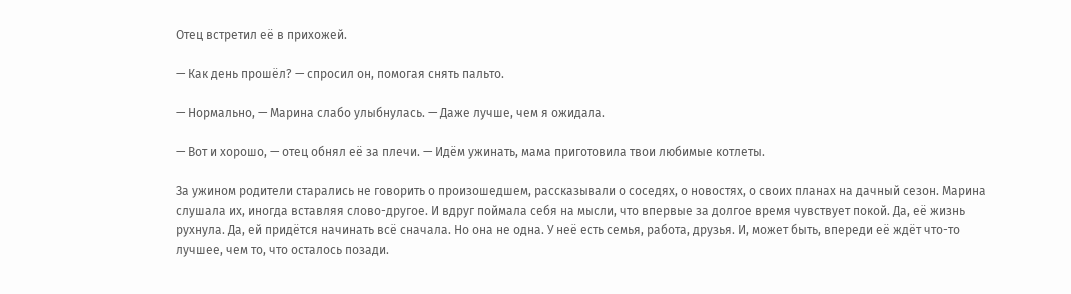Отец встретил её в прихожей.

— Как день прошёл? — спросил он, помогая снять пальто.

— Нормально, — Марина слабо улыбнулась. — Даже лучше, чем я ожидала.

— Вот и хорошо, — отец обнял её за плечи. — Идём ужинать, мама приготовила твои любимые котлеты.

За ужином родители старались не говорить о произошедшем, рассказывали о соседях, о новостях, о своих планах на дачный сезон. Марина слушала их, иногда вставляя слово-другое. И вдруг поймала себя на мысли, что впервые за долгое время чувствует покой. Да, её жизнь рухнула. Да, ей придётся начинать всё сначала. Но она не одна. У неё есть семья, работа, друзья. И, может быть, впереди её ждёт что-то лучшее, чем то, что осталось позади.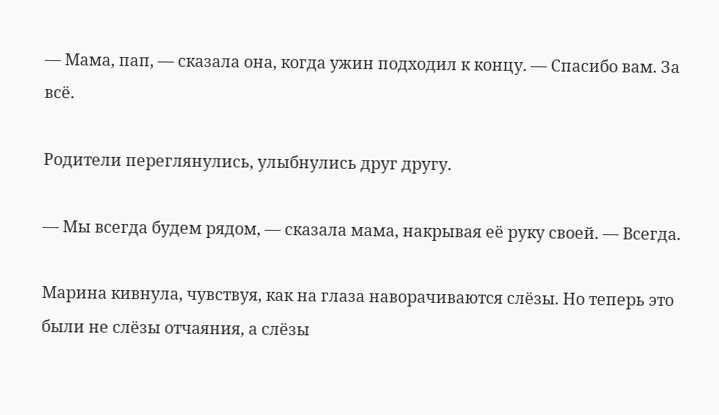— Мама, пап, — сказала она, когда ужин подходил к концу. — Спасибо вам. За всё.

Родители переглянулись, улыбнулись друг другу.

— Мы всегда будем рядом, — сказала мама, накрывая её руку своей. — Всегда.

Марина кивнула, чувствуя, как на глаза наворачиваются слёзы. Но теперь это были не слёзы отчаяния, а слёзы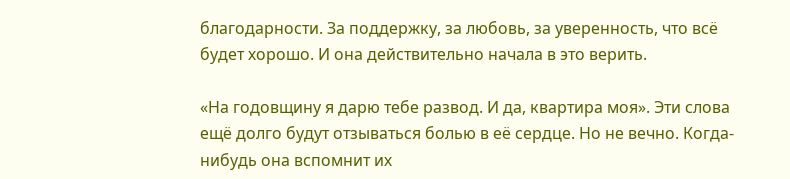благодарности. За поддержку, за любовь, за уверенность, что всё будет хорошо. И она действительно начала в это верить.

«На годовщину я дарю тебе развод. И да, квартира моя». Эти слова ещё долго будут отзываться болью в её сердце. Но не вечно. Когда-нибудь она вспомнит их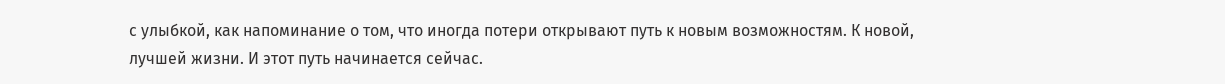с улыбкой, как напоминание о том, что иногда потери открывают путь к новым возможностям. К новой, лучшей жизни. И этот путь начинается сейчас.